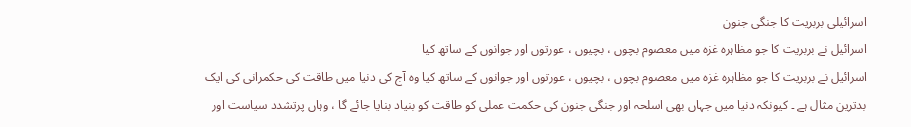اسرائیلی بربریت کا جنگی جنون
اسرائیل نے بربریت کا جو مظاہرہ غزہ میں معصوم بچوں ، بچیوں ، عورتوں اور جوانوں کے ساتھ کیا
اسرائیل نے بربریت کا جو مظاہرہ غزہ میں معصوم بچوں ، بچیوں ، عورتوں اور جوانوں کے ساتھ کیا وہ آج کی دنیا میں طاقت کی حکمرانی کی ایک بدترین مثال ہے ۔ کیونکہ دنیا میں جہاں بھی اسلحہ اور جنگی جنون کی حکمت عملی کو طاقت کو بنیاد بنایا جائے گا ، وہاں پرتشدد سیاست اور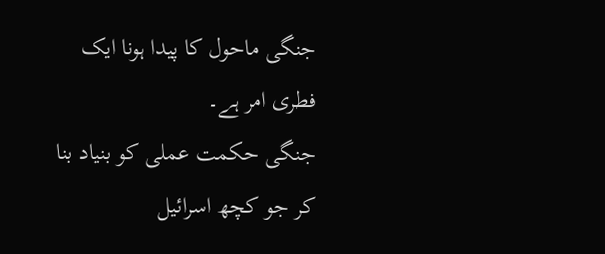جنگی ماحول کا پیدا ہونا ایک فطری امر ہے۔
جنگی حکمت عملی کو بنیاد بنا کر جو کچھ اسرائیل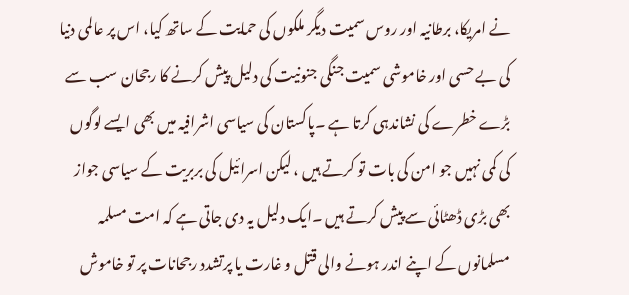نے امریکا، برطانیہ اور روس سمیت دیگر ملکوں کی حمایت کے ساتھ کیا، اس پر عالمی دنیا کی بے حسی اور خاموشی سمیت جنگی جنونیت کی دلیل پیش کرنے کا رجحان سب سے بڑے خطرے کی نشاندہی کرتا ہے ۔پاکستان کی سیاسی اشرافیہ میں بھی ایسے لوگوں کی کمی نہیں جو امن کی بات تو کرتے ہیں ، لیکن اسرائیل کی بربریت کے سیاسی جواز بھی بڑی ڈھٹائی سے پیش کرتے ہیں ۔ایک دلیل یہ دی جاتی ہے کہ امت مسلمہ مسلمانوں کے اپنے اندر ہونے والی قتل و غارت یا پرتشدد رجحانات پر تو خاموش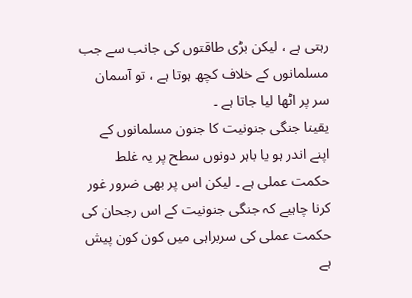رہتی ہے ، لیکن بڑی طاقتوں کی جانب سے جب مسلمانوں کے خلاف کچھ ہوتا ہے ، تو آسمان سر پر اٹھا لیا جاتا ہے ۔
یقینا جنگی جنونیت کا جنون مسلمانوں کے اپنے اندر ہو یا باہر دونوں سطح پر یہ غلط حکمت عملی ہے ۔ لیکن اس پر بھی ضرور غور کرنا چاہیے کہ جنگی جنونیت کے اس رجحان کی حکمت عملی کی سربراہی میں کون کون پیش ہے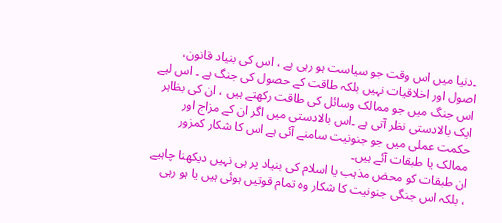۔دنیا میں اس وقت جو سیاست ہو رہی ہے ، اس کی بنیاد قانون، اصول اور اخلاقیات نہیں بلکہ طاقت کے حصول کی جنگ ہے ۔ اس لیے اس جنگ میں جو ممالک وسائل کی طاقت رکھتے ہیں ، ان کی بظاہر ایک بالادستی نظر آتی ہے ۔اس بالادستی میں اگر ان کے مزاج اور حکمت عملی میں جو جنونیت سامنے آئی ہے اس کا شکار کمزور ممالک یا طبقات آئے ہیں۔
ان طبقات کو محض مذہب یا اسلام کی بنیاد پر ہی نہیں دیکھنا چاہیے ، بلکہ اس جنگی جنونیت کا شکار وہ تمام قوتیں ہوئی ہیں یا ہو رہی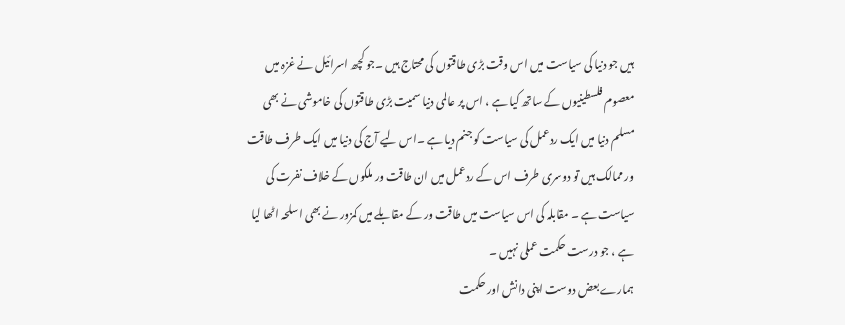ہیں جو دنیا کی سیاست میں اس وقت بڑی طاقتوں کی محتاج ہیں ۔جو کچھ اسرائیل نے غزہ میں معصوم فلسطینیوں کے ساتھ کیا ہے ، اس پر عالمی دنیا سمیت بڑی طاقتوں کی خاموشی نے بھی مسلم دنیا میں ایک ردعمل کی سیاست کو جنم دیا ہے ۔اس لیے آج کی دنیا میں ایک طرف طاقت ور ممالک ہیں تو دوسری طرف اس کے ردعمل میں ان طاقت ور ملکوں کے خلاف نفرت کی سیاست ہے ۔ مقابلہ کی اس سیاست میں طاقت ور کے مقابلے میں کمزور نے بھی اسلحہ اٹھا لیا ہے ، جو درست حکمت عملی نہیں ۔
ہمارے بعض دوست اپنی دانش اور حکمت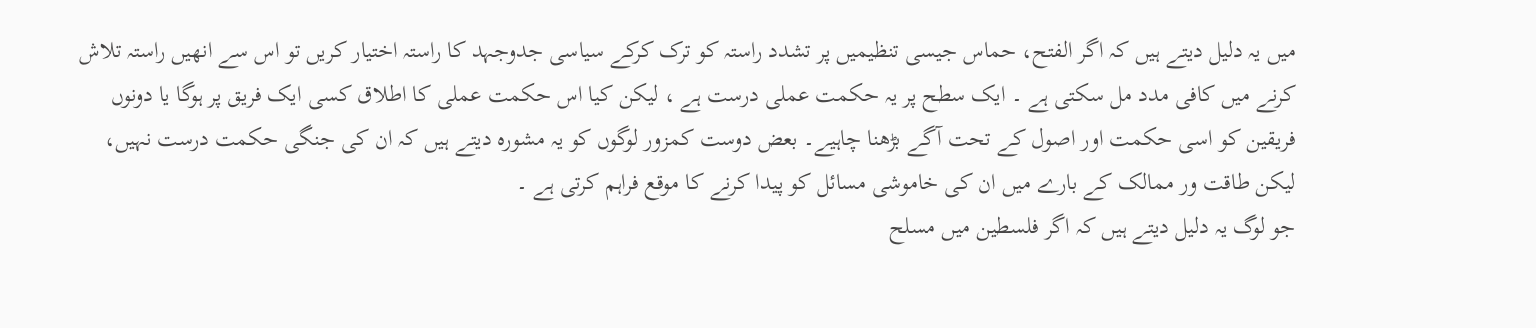میں یہ دلیل دیتے ہیں کہ اگر الفتح، حماس جیسی تنظیمیں پر تشدد راستہ کو ترک کرکے سیاسی جدوجہد کا راستہ اختیار کریں تو اس سے انھیں راستہ تلاش کرنے میں کافی مدد مل سکتی ہے ۔ ایک سطح پر یہ حکمت عملی درست ہے ، لیکن کیا اس حکمت عملی کا اطلاق کسی ایک فریق پر ہوگا یا دونوں فریقین کو اسی حکمت اور اصول کے تحت آگے بڑھنا چاہیے۔ بعض دوست کمزور لوگوں کو یہ مشورہ دیتے ہیں کہ ان کی جنگی حکمت درست نہیں، لیکن طاقت ور ممالک کے بارے میں ان کی خاموشی مسائل کو پیدا کرنے کا موقع فراہم کرتی ہے ۔
جو لوگ یہ دلیل دیتے ہیں کہ اگر فلسطین میں مسلح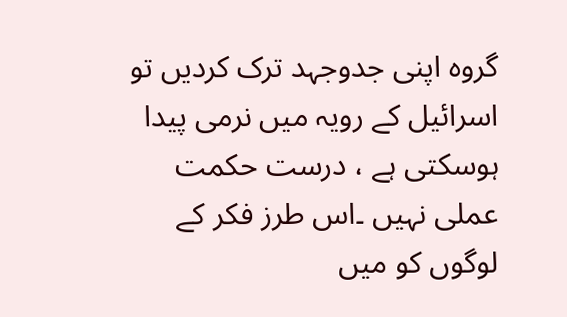گروہ اپنی جدوجہد ترک کردیں تو اسرائیل کے رویہ میں نرمی پیدا ہوسکتی ہے ، درست حکمت عملی نہیں ۔اس طرز فکر کے لوگوں کو میں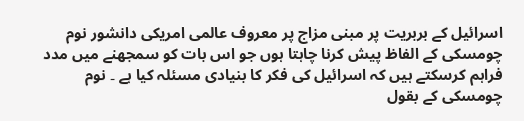اسرائیل کے بربریت پر مبنی مزاج پر معروف عالمی امریکی دانشور نوم چومسکی کے الفاظ پیش کرنا چاہتا ہوں جو اس بات کو سمجھنے میں مدد فراہم کرسکتے ہیں کہ اسرائیل کی فکر کا بنیادی مسئلہ کیا ہے ۔ نوم چومسکی کے بقول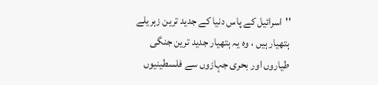''اسرائیل کے پاس دنیا کے جدید ترین زہریلے ہتھیار ہیں ، وہ یہ ہتھیار جدید ترین جنگی طیاروں اور بحری جہازوں سے فلسطینیوں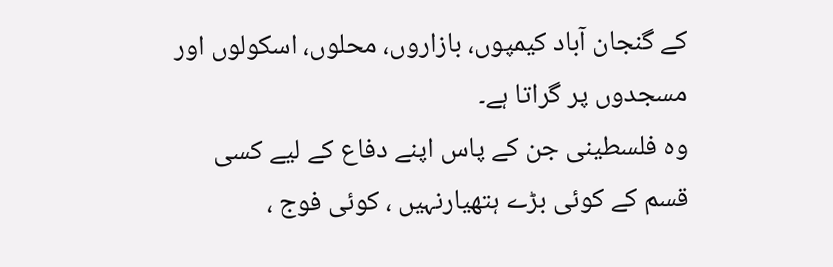کے گنجان آباد کیمپوں، بازاروں، محلوں، اسکولوں اور مسجدوں پر گراتا ہے۔
وہ فلسطینی جن کے پاس اپنے دفاع کے لیے کسی قسم کے کوئی بڑے ہتھیارنہیں ، کوئی فوج ،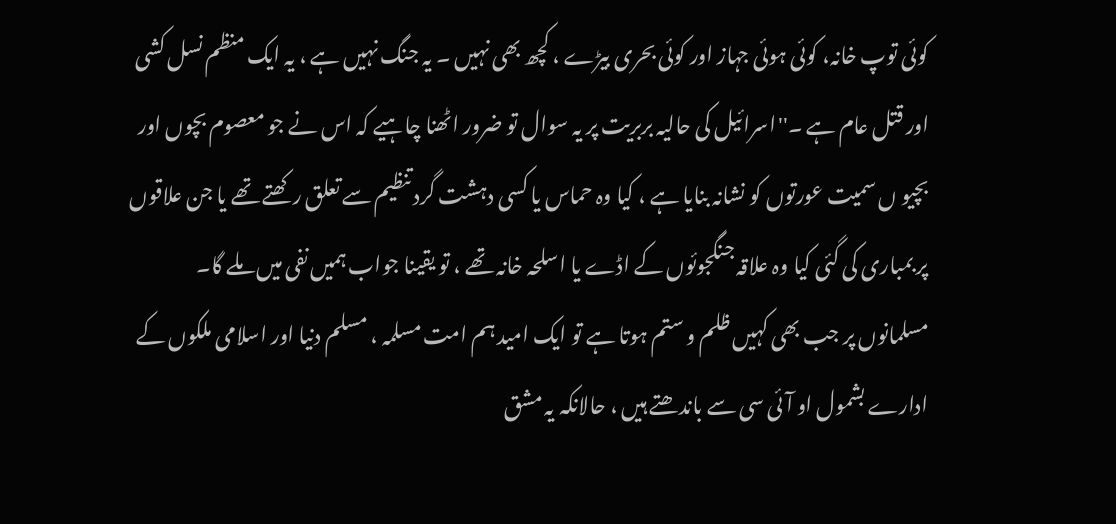کوئی توپ خانہ، کوئی ہوئی جہاز اور کوئی بحری بیڑے ، کچھ بھی نہیں ۔ یہ جنگ نہیں ہے ، یہ ایک منظم نسل کشی اور قتل عام ہے ۔''اسرائیل کی حالیہ بربریت پر یہ سوال تو ضرور اٹھنا چاہیے کہ اس نے جو معصوم بچوں اور بچیو ں سمیت عورتوں کو نشانہ بنایا ہے ، کیا وہ حماس یا کسی دہشت گرد تنظیم سے تعلق رکھتے تھے یا جن علاقوں پر بمباری کی گئی کیا وہ علاقہ جنگجوئوں کے اڈے یا اسلحہ خانہ تھے ، تو یقینا جواب ہمیں نفی میں ملے گا۔
مسلمانوں پر جب بھی کہیں ظلم و ستم ہوتا ہے تو ایک امید ہم امت مسلمہ ، مسلم دنیا اور اسلامی ملکوں کے ادارے بشمول او آئی سی سے باندھتے ہیں ، حالانکہ یہ مشق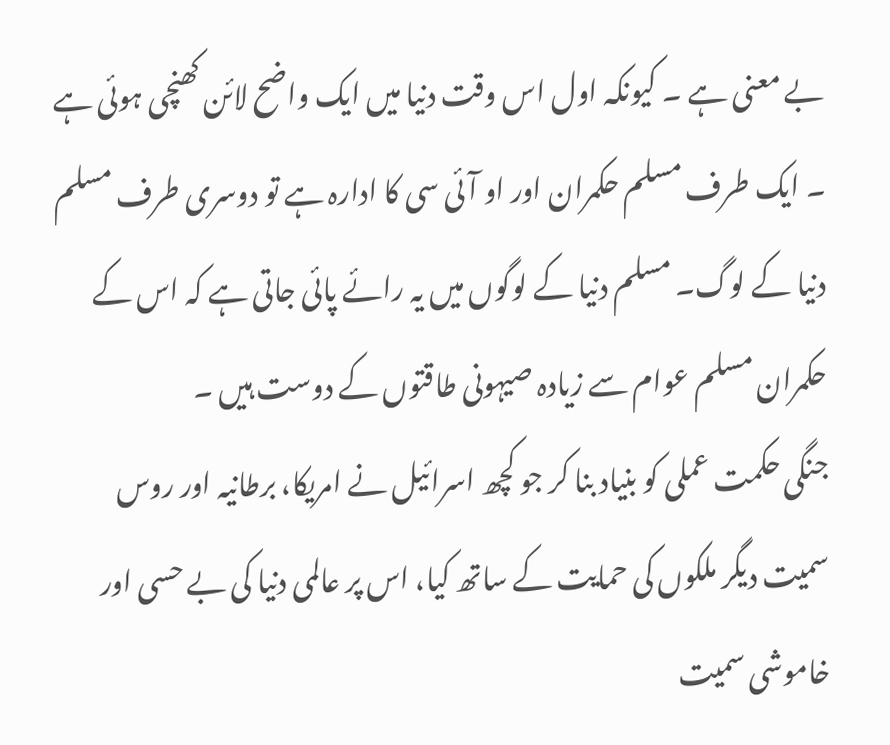بے معنی ہے ۔ کیونکہ اول اس وقت دنیا میں ایک واضح لائن کھنچی ہوئی ہے ۔ ایک طرف مسلم حکمران اور او آئی سی کا ادارہ ہے تو دوسری طرف مسلم دنیا کے لوگ۔ مسلم دنیا کے لوگوں میں یہ رائے پائی جاتی ہے کہ اس کے حکمران مسلم عوام سے زیادہ صیہونی طاقتوں کے دوست ہیں ۔
جنگی حکمت عملی کو بنیاد بنا کر جو کچھ اسرائیل نے امریکا، برطانیہ اور روس سمیت دیگر ملکوں کی حمایت کے ساتھ کیا، اس پر عالمی دنیا کی بے حسی اور خاموشی سمیت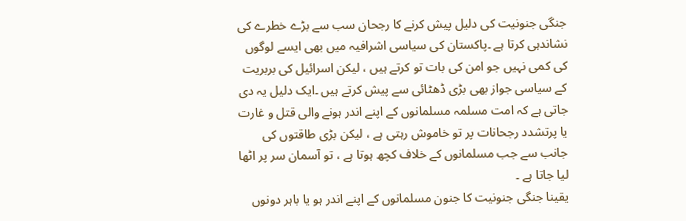جنگی جنونیت کی دلیل پیش کرنے کا رجحان سب سے بڑے خطرے کی نشاندہی کرتا ہے ۔پاکستان کی سیاسی اشرافیہ میں بھی ایسے لوگوں کی کمی نہیں جو امن کی بات تو کرتے ہیں ، لیکن اسرائیل کی بربریت کے سیاسی جواز بھی بڑی ڈھٹائی سے پیش کرتے ہیں ۔ایک دلیل یہ دی جاتی ہے کہ امت مسلمہ مسلمانوں کے اپنے اندر ہونے والی قتل و غارت یا پرتشدد رجحانات پر تو خاموش رہتی ہے ، لیکن بڑی طاقتوں کی جانب سے جب مسلمانوں کے خلاف کچھ ہوتا ہے ، تو آسمان سر پر اٹھا لیا جاتا ہے ۔
یقینا جنگی جنونیت کا جنون مسلمانوں کے اپنے اندر ہو یا باہر دونوں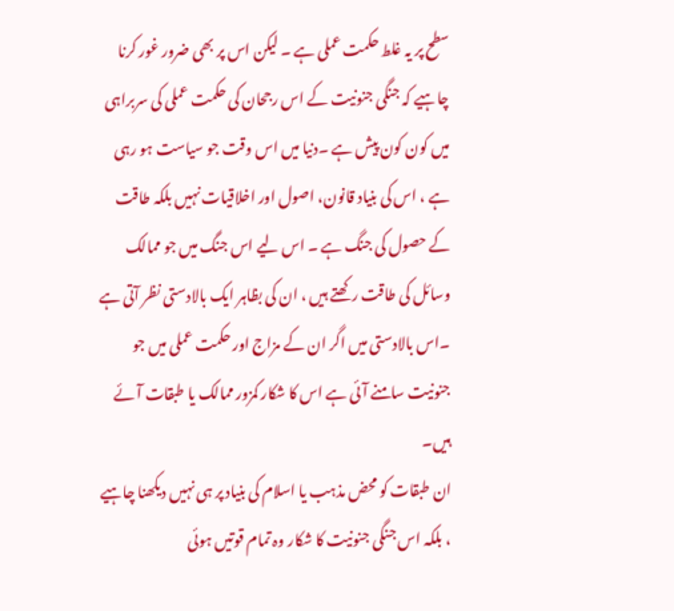سطح پر یہ غلط حکمت عملی ہے ۔ لیکن اس پر بھی ضرور غور کرنا چاہیے کہ جنگی جنونیت کے اس رجحان کی حکمت عملی کی سربراہی میں کون کون پیش ہے ۔دنیا میں اس وقت جو سیاست ہو رہی ہے ، اس کی بنیاد قانون، اصول اور اخلاقیات نہیں بلکہ طاقت کے حصول کی جنگ ہے ۔ اس لیے اس جنگ میں جو ممالک وسائل کی طاقت رکھتے ہیں ، ان کی بظاہر ایک بالادستی نظر آتی ہے ۔اس بالادستی میں اگر ان کے مزاج اور حکمت عملی میں جو جنونیت سامنے آئی ہے اس کا شکار کمزور ممالک یا طبقات آئے ہیں۔
ان طبقات کو محض مذہب یا اسلام کی بنیاد پر ہی نہیں دیکھنا چاہیے ، بلکہ اس جنگی جنونیت کا شکار وہ تمام قوتیں ہوئی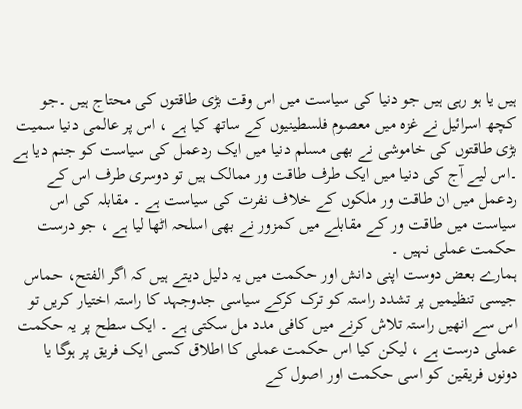ہیں یا ہو رہی ہیں جو دنیا کی سیاست میں اس وقت بڑی طاقتوں کی محتاج ہیں ۔جو کچھ اسرائیل نے غزہ میں معصوم فلسطینیوں کے ساتھ کیا ہے ، اس پر عالمی دنیا سمیت بڑی طاقتوں کی خاموشی نے بھی مسلم دنیا میں ایک ردعمل کی سیاست کو جنم دیا ہے ۔اس لیے آج کی دنیا میں ایک طرف طاقت ور ممالک ہیں تو دوسری طرف اس کے ردعمل میں ان طاقت ور ملکوں کے خلاف نفرت کی سیاست ہے ۔ مقابلہ کی اس سیاست میں طاقت ور کے مقابلے میں کمزور نے بھی اسلحہ اٹھا لیا ہے ، جو درست حکمت عملی نہیں ۔
ہمارے بعض دوست اپنی دانش اور حکمت میں یہ دلیل دیتے ہیں کہ اگر الفتح، حماس جیسی تنظیمیں پر تشدد راستہ کو ترک کرکے سیاسی جدوجہد کا راستہ اختیار کریں تو اس سے انھیں راستہ تلاش کرنے میں کافی مدد مل سکتی ہے ۔ ایک سطح پر یہ حکمت عملی درست ہے ، لیکن کیا اس حکمت عملی کا اطلاق کسی ایک فریق پر ہوگا یا دونوں فریقین کو اسی حکمت اور اصول کے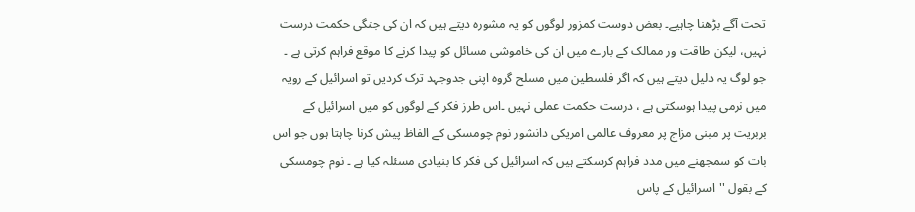تحت آگے بڑھنا چاہیے۔ بعض دوست کمزور لوگوں کو یہ مشورہ دیتے ہیں کہ ان کی جنگی حکمت درست نہیں، لیکن طاقت ور ممالک کے بارے میں ان کی خاموشی مسائل کو پیدا کرنے کا موقع فراہم کرتی ہے ۔
جو لوگ یہ دلیل دیتے ہیں کہ اگر فلسطین میں مسلح گروہ اپنی جدوجہد ترک کردیں تو اسرائیل کے رویہ میں نرمی پیدا ہوسکتی ہے ، درست حکمت عملی نہیں ۔اس طرز فکر کے لوگوں کو میں اسرائیل کے بربریت پر مبنی مزاج پر معروف عالمی امریکی دانشور نوم چومسکی کے الفاظ پیش کرنا چاہتا ہوں جو اس بات کو سمجھنے میں مدد فراہم کرسکتے ہیں کہ اسرائیل کی فکر کا بنیادی مسئلہ کیا ہے ۔ نوم چومسکی کے بقول ''اسرائیل کے پاس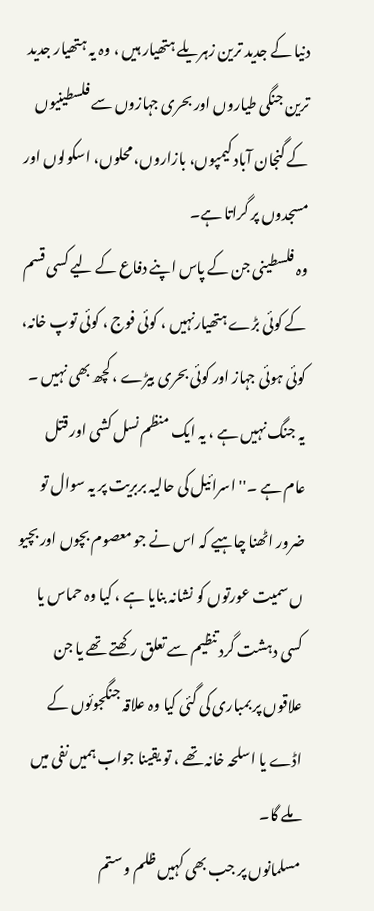دنیا کے جدید ترین زہریلے ہتھیار ہیں ، وہ یہ ہتھیار جدید ترین جنگی طیاروں اور بحری جہازوں سے فلسطینیوں کے گنجان آباد کیمپوں، بازاروں، محلوں، اسکولوں اور مسجدوں پر گراتا ہے۔
وہ فلسطینی جن کے پاس اپنے دفاع کے لیے کسی قسم کے کوئی بڑے ہتھیارنہیں ، کوئی فوج ، کوئی توپ خانہ، کوئی ہوئی جہاز اور کوئی بحری بیڑے ، کچھ بھی نہیں ۔ یہ جنگ نہیں ہے ، یہ ایک منظم نسل کشی اور قتل عام ہے ۔''اسرائیل کی حالیہ بربریت پر یہ سوال تو ضرور اٹھنا چاہیے کہ اس نے جو معصوم بچوں اور بچیو ں سمیت عورتوں کو نشانہ بنایا ہے ، کیا وہ حماس یا کسی دہشت گرد تنظیم سے تعلق رکھتے تھے یا جن علاقوں پر بمباری کی گئی کیا وہ علاقہ جنگجوئوں کے اڈے یا اسلحہ خانہ تھے ، تو یقینا جواب ہمیں نفی میں ملے گا۔
مسلمانوں پر جب بھی کہیں ظلم و ستم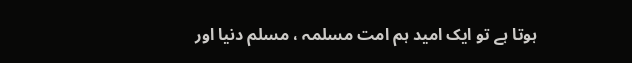ہوتا ہے تو ایک امید ہم امت مسلمہ ، مسلم دنیا اور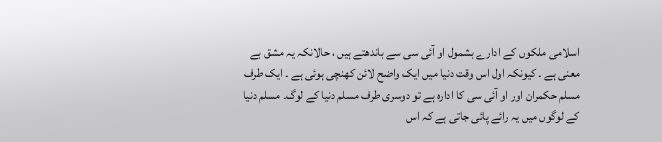اسلامی ملکوں کے ادارے بشمول او آئی سی سے باندھتے ہیں ، حالانکہ یہ مشق بے معنی ہے ۔ کیونکہ اول اس وقت دنیا میں ایک واضح لائن کھنچی ہوئی ہے ۔ ایک طرف مسلم حکمران اور او آئی سی کا ادارہ ہے تو دوسری طرف مسلم دنیا کے لوگ۔ مسلم دنیا کے لوگوں میں یہ رائے پائی جاتی ہے کہ اس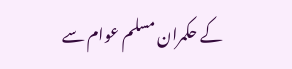کے حکمران مسلم عوام سے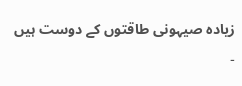زیادہ صیہونی طاقتوں کے دوست ہیں ۔